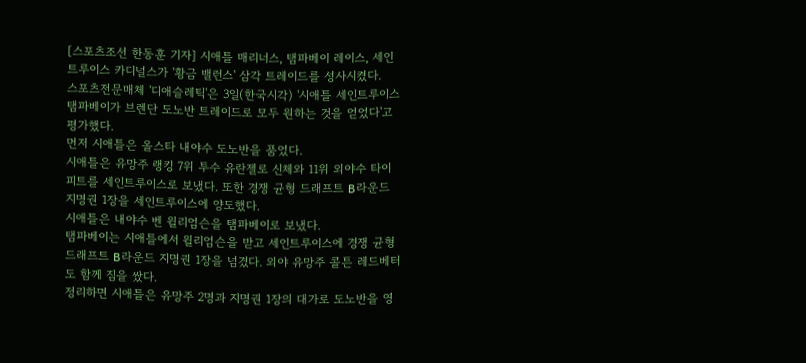[스포츠조선 한동훈 기자] 시애틀 매리너스, 탬파베이 레이스, 세인트루이스 카디널스가 '황금 밸런스' 삼각 트레이드를 성사시켰다.
스포츠전문매체 '디애슬레틱'은 3일(한국시각) '시애틀 세인트루이스 탬파베이가 브렌단 도노반 트레이드로 모두 원하는 것을 얻었다'고 평가했다.
먼저 시애틀은 올스타 내야수 도노반을 품었다.
시애틀은 유망주 랭킹 7위 투수 유란젤로 신체와 11위 외야수 타이 피트를 세인트루이스로 보냈다. 또한 경쟁 균형 드래프트 B라운드 지명권 1장을 세인트루이스에 양도했다.
시애틀은 내야수 벤 윌리엄슨을 탬파베이로 보냈다.
탬파베이는 시애틀에서 윌리엄슨을 받고 세인트루이스에 경쟁 균형 드래프트 B라운드 지명권 1장을 넘겼다. 외야 유망주 콜튼 레드베터도 함께 짐을 쌌다.
정리하면 시애틀은 유망주 2명과 지명권 1장의 대가로 도노반을 영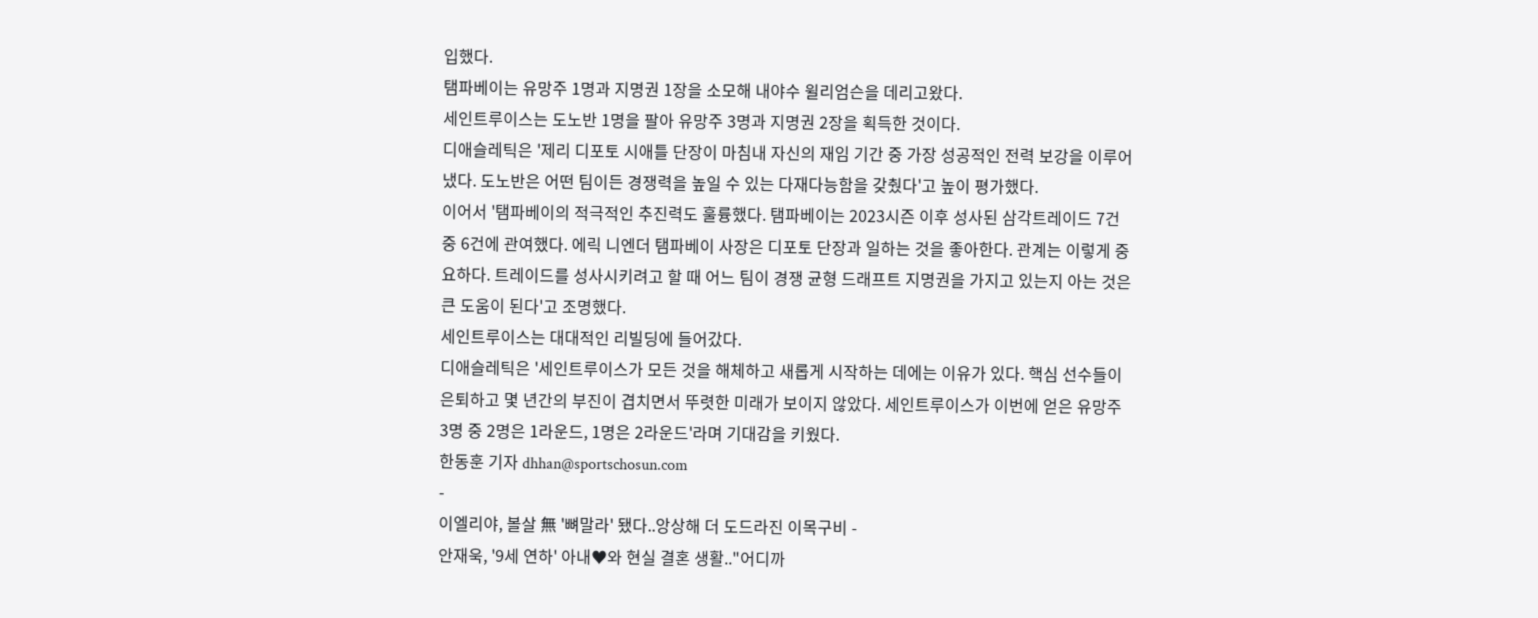입했다.
탬파베이는 유망주 1명과 지명권 1장을 소모해 내야수 윌리엄슨을 데리고왔다.
세인트루이스는 도노반 1명을 팔아 유망주 3명과 지명권 2장을 획득한 것이다.
디애슬레틱은 '제리 디포토 시애틀 단장이 마침내 자신의 재임 기간 중 가장 성공적인 전력 보강을 이루어냈다. 도노반은 어떤 팀이든 경쟁력을 높일 수 있는 다재다능함을 갖췄다'고 높이 평가했다.
이어서 '탬파베이의 적극적인 추진력도 훌륭했다. 탬파베이는 2023시즌 이후 성사된 삼각트레이드 7건 중 6건에 관여했다. 에릭 니엔더 탬파베이 사장은 디포토 단장과 일하는 것을 좋아한다. 관계는 이렇게 중요하다. 트레이드를 성사시키려고 할 때 어느 팀이 경쟁 균형 드래프트 지명권을 가지고 있는지 아는 것은 큰 도움이 된다'고 조명했다.
세인트루이스는 대대적인 리빌딩에 들어갔다.
디애슬레틱은 '세인트루이스가 모든 것을 해체하고 새롭게 시작하는 데에는 이유가 있다. 핵심 선수들이 은퇴하고 몇 년간의 부진이 겹치면서 뚜렷한 미래가 보이지 않았다. 세인트루이스가 이번에 얻은 유망주 3명 중 2명은 1라운드, 1명은 2라운드'라며 기대감을 키웠다.
한동훈 기자 dhhan@sportschosun.com
-
이엘리야, 볼살 無 '뼈말라' 됐다..앙상해 더 도드라진 이목구비 -
안재욱, '9세 연하' 아내♥와 현실 결혼 생활.."어디까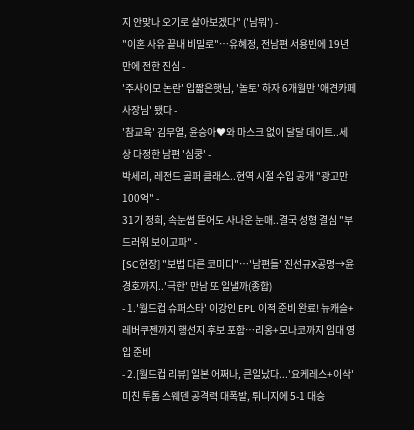지 안맞나 오기로 살아보겠다" ('남뭐') -
"이혼 사유 끝내 비밀로"…유혜정, 전남편 서용빈에 19년 만에 전한 진심 -
'주사이모 논란' 입짧은햇님, '놀토' 하자 6개월만 '애견카페 사장님' 됐다 -
'참교육' 김무열, 윤승아♥와 마스크 없이 달달 데이트..세상 다정한 남편 '심쿵' -
박세리, 레전드 골퍼 클래스..현역 시절 수입 공개 "광고만 100억" -
31기 정희, 속눈썹 뜯어도 사나운 눈매..결국 성형 결심 "부드러워 보이고파" -
[SC현장] "보법 다른 코미디"…'남편들' 진선규X공명→윤경호까지..'극한' 만남 또 일낼까(종합)
- 1.'월드컵 슈퍼스타' 이강인 EPL 이적 준비 완료! 뉴캐슬+레버쿠젠까지 행선지 후보 포함…리옹+모나코까지 임대 영입 준비
- 2.[월드컵 리뷰] 일본 어쩌나, 큰일났다...'요케레스+이삭' 미친 투톱 스웨덴 공격력 대폭발, 튀니지에 5-1 대승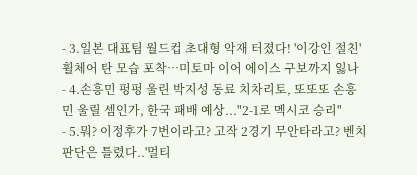- 3.일본 대표팀 월드컵 초대형 악재 터졌다! '이강인 절친' 휠체어 탄 모습 포착…미토마 이어 에이스 구보까지 잃나
- 4.손흥민 펑펑 울린 박지성 동료 치차리토, 또또또 손흥민 울릴 셈인가, 한국 패배 예상..."2-1로 멕시코 승리"
- 5.뭐? 이정후가 7번이라고? 고작 2경기 무안타라고? 벤치 판단은 틀렸다..'멀티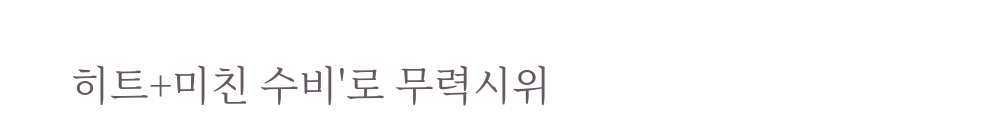히트+미친 수비'로 무력시위